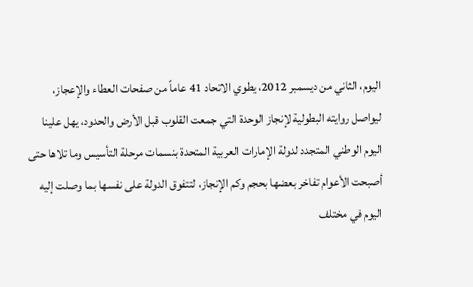اليوم، الثاني من ديسمبر 2012، يطوي الاتحاد 41 عاماً من صفحات العطاء والإعجاز، ليواصل روايته البطولية لإنجاز الوحدة التي جمعت القلوب قبل الأرض والحدود، يهل علينا اليوم الوطني المتجدد لدولة الإمارات العربية المتحدة بنسمات مرحلة التأسيس وما تلاها حتى أصبحت الأعوام تفاخر بعضها بحجم وكم الإنجاز، لتتفوق الدولة على نفسها بما وصلت إليه اليوم في مختلف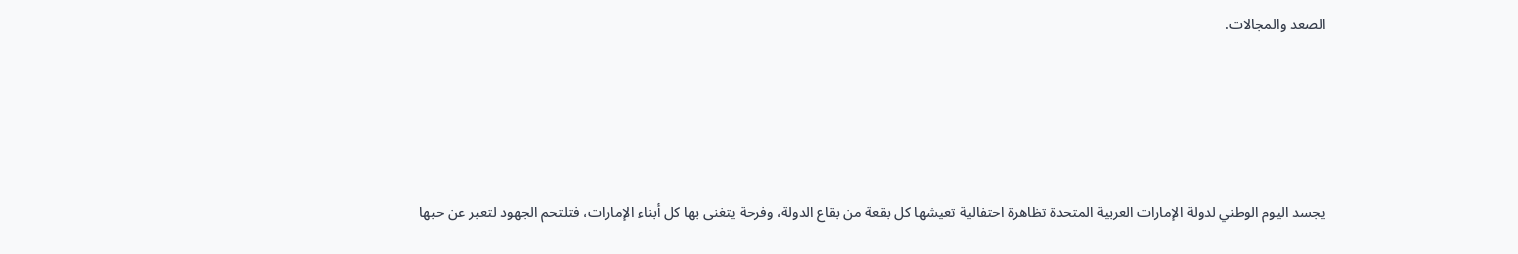الصعد والمجالات.





يجسد اليوم الوطني لدولة الإمارات العربية المتحدة تظاهرة احتفالية تعيشها كل بقعة من بقاع الدولة، وفرحة يتغنى بها كل أبناء الإمارات، فتلتحم الجهود لتعبر عن حبها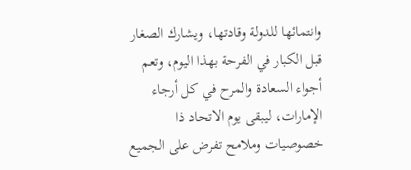وانتمائها للدولة وقادتها، ويشارك الصغار قبل الكبار في الفرحة بهذا اليوم، وتعم أجواء السعادة والمرح في كل أرجاء الإمارات، ليبقى يوم الاتحاد ذا خصوصيات وملامح تفرض على الجميع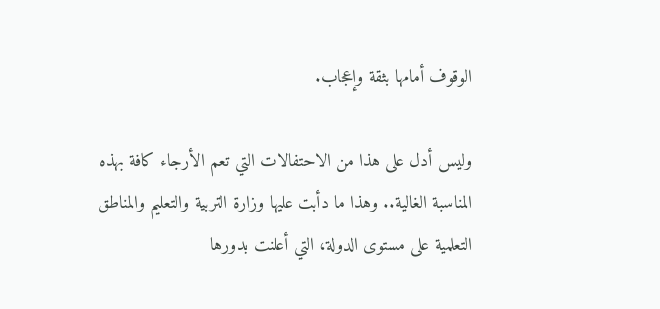الوقوف أمامها بثقة وإعجاب.

وليس أدل على هذا من الاحتفالات التي تعم الأرجاء كافة بهذه المناسبة الغالية.. وهذا ما دأبت عليها وزارة التربية والتعليم والمناطق التعلمية على مستوى الدولة، التي أعلنت بدورها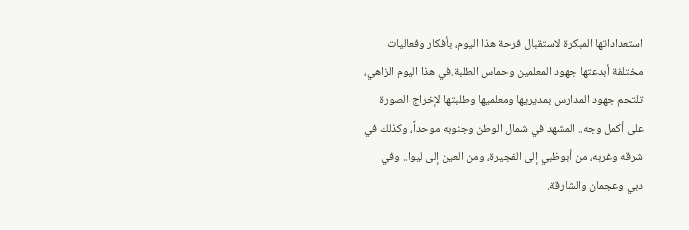استعداداتها المبكرة لاستقبال فرحة هذا اليوم، بأفكار وفعاليات مختلفة أبدعتها جهود المعلمين وحماس الطلبة.في هذا اليوم الزاهي، تلتحم جهود المدارس بمديريها ومعلميها وطلبتها لإخراج الصورة على أكمل وجه.. المشهد في شمال الوطن وجنوبه موحداً، وكذلك في شرقه وغربه، من أبوظبي إلى الفجيرة، ومن العين إلى ليوا.. وفي دبي وعجمان والشارقة.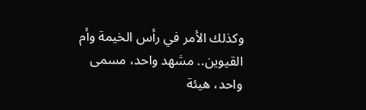وكذلك الأمر في رأس الخيمة وأم القيوين.. مشهد واحد، مسمى واحد، هيئة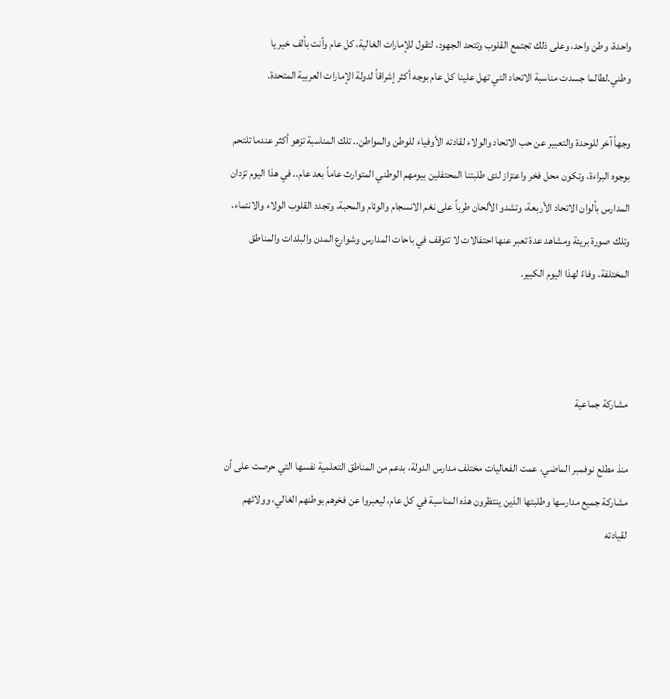واحدة، وطن واحد، وعلى ذلك تجتمع القلوب وتتحد الجهود، لتقول للإمارات الغالية، كل عام وأنت بألف خير يا وطني.لطالما جسدت مناسبة الاتحاد التي تهل علينا كل عام بوجه أكثر إشراقاً لدولة الإمارات العربية المتحدة.

وجهاً آخر للوحدة والتعبير عن حب الاتحاد والولاء لقادته الأوفياء للوطن والمواطن.. تلك المناسبة تزهو أكثر عندما تلتحم بوجوه البراءة، وتكون محل فخر واعتزاز لدى طلبتنا المحتفلين بيومهم الوطني المتوارث عاماً بعد عام.. في هذا اليوم تزدان المدارس بألوان الاتحاد الأربعة، وتشدو الألحان طرباً على نغم الانسجام والوئام والمحبة، وتجدد القلوب الولاء والانتماء، وتلك صورة بريئة ومشاهد عدة تعبر عنها احتفالات لا تتوقف في باحات المدارس وشوارع المدن والبلدات والمناطق المختلفة، وفاءً لهذا اليوم الكبير.



مشاركة جماعية

منذ مطلع نوفمبر الماضي، عمت الفعاليات مختلف مدارس الدولة، بدعم من المناطق التعلمية نفسها التي حرصت على أن مشاركة جميع مدارسها وطلبتها الذين ينتظرون هذه المناسبة في كل عام، ليعبروا عن فخرهم بوطنهم الغالي، وولائهم لقيادته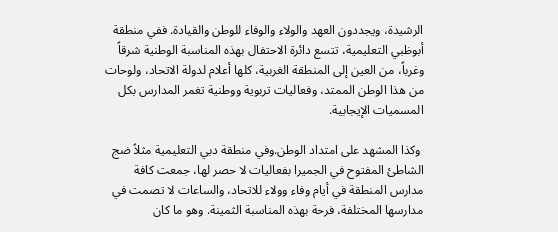الرشيدة، ويجددون العهد والولاء والوفاء للوطن والقيادة. ففي منطقة أبوظبي التعليمية، تتسع دائرة الاحتفال بهذه المناسبة الوطنية شرقاً وغرباً، من العين إلى المنطقة الغربية، كلها أعلام لدولة الاتحاد، ولوحات من هذا الوطن الممتد، وفعاليات تربوية ووطنية تغمر المدارس بكل المسميات الإيجابية.

 وكذا المشهد على امتداد الوطن.وفي منطقة دبي التعليمية مثلاً ضج الشاطئ المفتوح في الجميرا بفعاليات لا حصر لها، جمعت كافة مدارس المنطقة في أيام وفاء وولاء للاتحاد، والساعات لا تصمت في مدارسها المختلفة، فرحة بهذه المناسبة الثمينة. وهو ما كان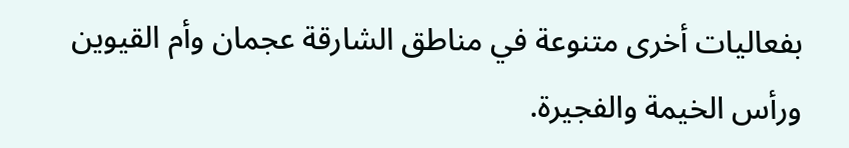بفعاليات أخرى متنوعة في مناطق الشارقة عجمان وأم القيوين ورأس الخيمة والفجيرة.